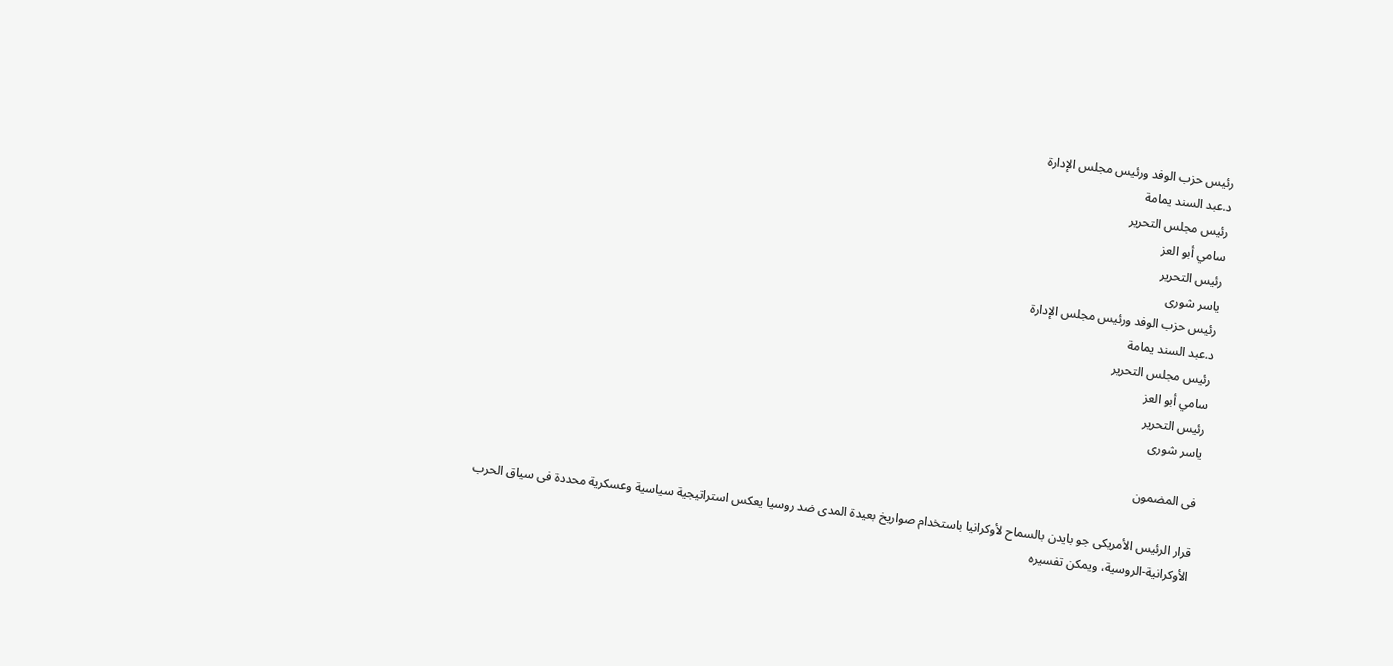رئيس حزب الوفد ورئيس مجلس الإدارة
د.عبد السند يمامة
رئيس مجلس التحرير
سامي أبو العز
رئيس التحرير
ياسر شورى
رئيس حزب الوفد ورئيس مجلس الإدارة
د.عبد السند يمامة
رئيس مجلس التحرير
سامي أبو العز
رئيس التحرير
ياسر شورى

فى المضمون

قرار الرئيس الأمريكى جو بايدن بالسماح لأوكرانيا باستخدام صواريخ بعيدة المدى ضد روسيا يعكس استراتيجية سياسية وعسكرية محددة فى سياق الحرب الأوكرانية-الروسية، ويمكن تفسيره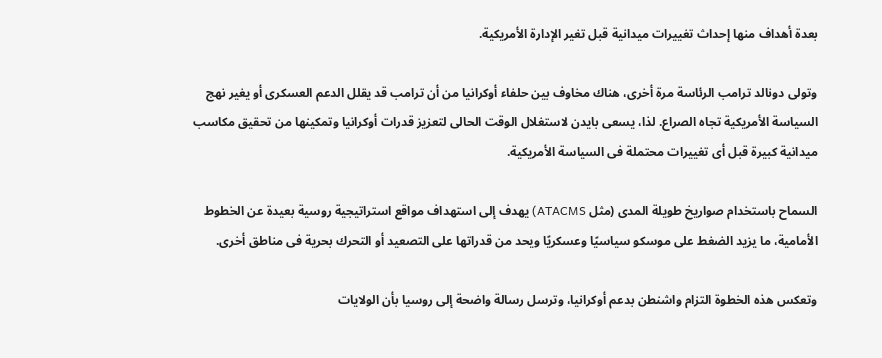بعدة أهداف منها إحداث تغييرات ميدانية قبل تغير الإدارة الأمريكية.

وتولى دونالد ترامب الرئاسة مرة أخرى، هناك مخاوف بين حلفاء أوكرانيا من أن ترامب قد يقلل الدعم العسكرى أو يغير نهج السياسة الأمريكية تجاه الصراع. لذا، يسعى بايدن لاستغلال الوقت الحالى لتعزيز قدرات أوكرانيا وتمكينها من تحقيق مكاسب ميدانية كبيرة قبل أى تغييرات محتملة فى السياسة الأمريكية.

السماح باستخدام صواريخ طويلة المدى (مثل ATACMS) يهدف إلى استهداف مواقع استراتيجية روسية بعيدة عن الخطوط الأمامية، ما يزيد الضغط على موسكو سياسيًا وعسكريًا ويحد من قدراتها على التصعيد أو التحرك بحرية فى مناطق أخرى.

وتعكس هذه الخطوة التزام واشنطن بدعم أوكرانيا، وترسل رسالة واضحة إلى روسيا بأن الولايات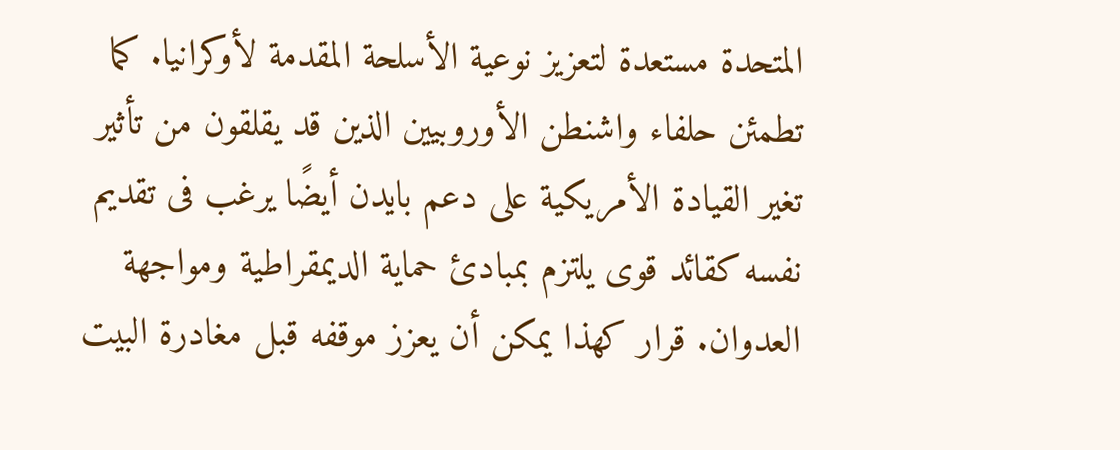المتحدة مستعدة لتعزيز نوعية الأسلحة المقدمة لأوكرانيا. كما تطمئن حلفاء واشنطن الأوروبيين الذين قد يقلقون من تأثير تغير القيادة الأمريكية على دعم بايدن أيضًا يرغب فى تقديم نفسه كقائد قوى يلتزم بمبادئ حماية الديمقراطية ومواجهة العدوان. قرار كهذا يمكن أن يعزز موقفه قبل مغادرة البيت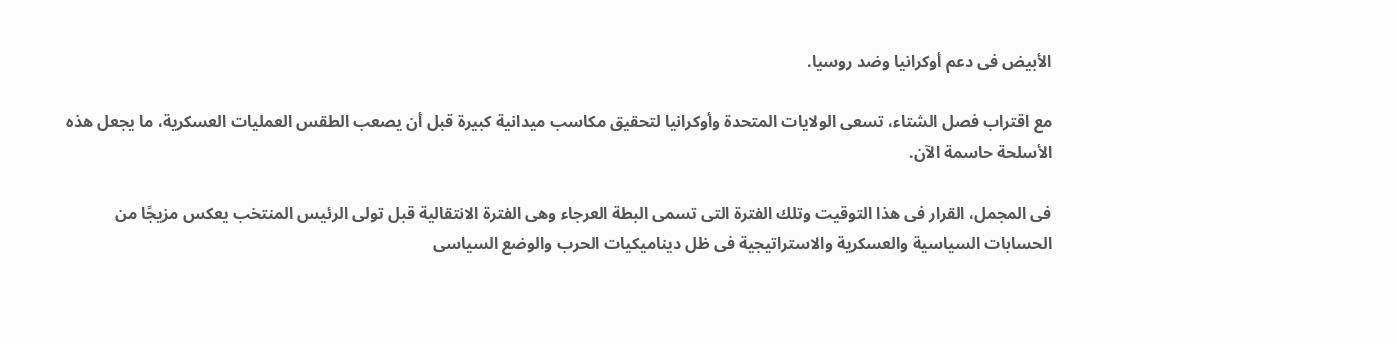الأبيض فى دعم أوكرانيا وضد روسيا.

مع اقتراب فصل الشتاء، تسعى الولايات المتحدة وأوكرانيا لتحقيق مكاسب ميدانية كبيرة قبل أن يصعب الطقس العمليات العسكرية، ما يجعل هذه الأسلحة حاسمة الآن.

فى المجمل، القرار فى هذا التوقيت وتلك الفترة التى تسمى البطة العرجاء وهى الفترة الانتقالية قبل تولى الرئيس المنتخب يعكس مزيجًا من الحسابات السياسية والعسكرية والاستراتيجية فى ظل ديناميكيات الحرب والوضع السياسى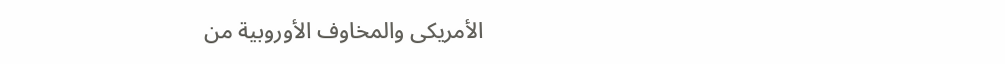الأمريكى والمخاوف الأوروبية من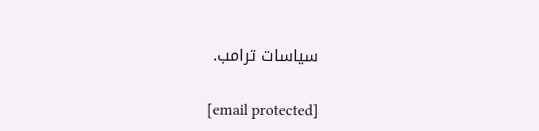سياسات ترامب.

[email protected]